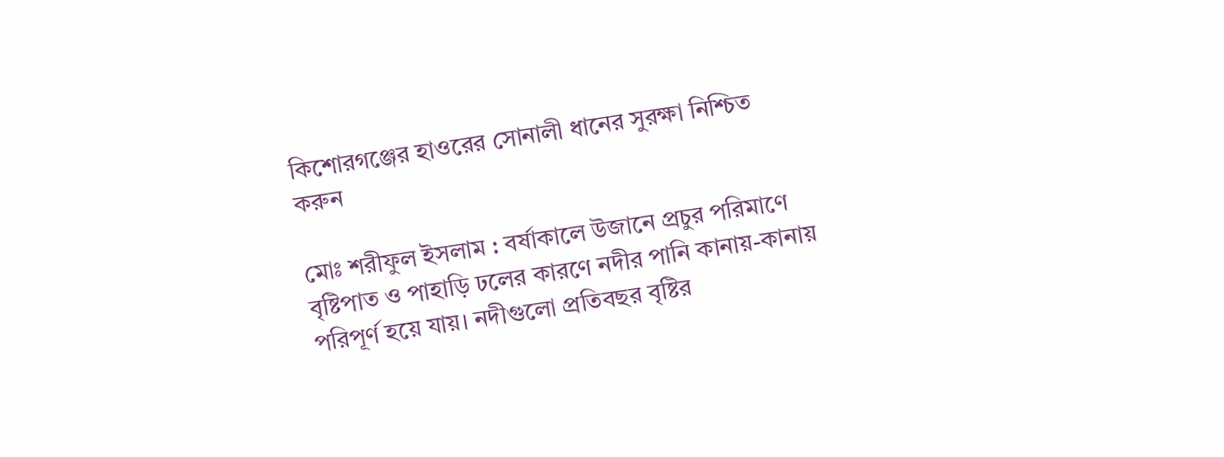কিশোরগঞ্জের হাওরের সোনালী ধানের সুরক্ষা নিশ্চিত করুন

মোঃ শরীফুল ইসলাম : বর্ষাকালে উজানে প্রচুর পরিমাণে বৃষ্টিপাত ও পাহাড়ি ঢলের কারণে নদীর পানি কানায়-কানায় পরিপূর্ণ হয়ে যায়। নদীগুলো প্রতিবছর বৃষ্টির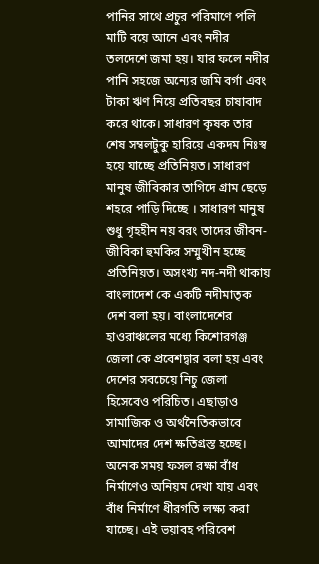পানির সাথে প্রচুর পরিমাণে পলি মাটি বয়ে আনে এবং নদীর তলদেশে জমা হয়। যার ফলে নদীর পানি সহজে অন্যের জমি বর্গা এবং টাকা ঋণ নিয়ে প্রতিবছর চাষাবাদ করে থাকে। সাধারণ কৃষক তার শেষ সম্বলটুকু হারিয়ে একদম নিঃস্ব হয়ে যাচ্ছে প্রতিনিয়ত। সাধারণ মানুষ জীবিকার তাগিদে গ্ৰাম ছেড়ে শহরে পাড়ি দিচ্ছে । সাধারণ মানুষ শুধু গৃহহীন নয় বরং তাদের জীবন-জীবিকা হুমকির সম্মুখীন হচ্ছে প্রতিনিয়ত। অসংখ্য নদ-নদী থাকায় বাংলাদেশ কে একটি নদীমাতৃক দেশ বলা হয়। বাংলাদেশের হাওরাঞ্চলের মধ্যে কিশোরগঞ্জ জেলা কে প্রবেশদ্বার বলা হয় এবং দেশের সবচেয়ে নিচু জেলা হিসেবেও পরিচিত। এছাড়াও সামাজিক ও অর্থনৈতিকভাবে আমাদের দেশ ক্ষতিগ্রস্ত হচ্ছে। অনেক সময় ফসল রক্ষা বাঁধ নির্মাণেও অনিয়ম দেখা যায় এবং বাঁধ নির্মাণে ধীরগতি লক্ষ্য করা যাচ্ছে। এই ভয়াবহ পরিবেশ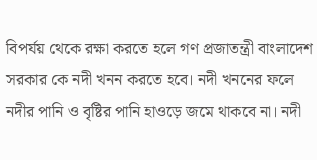বিপর্যয় থেকে রক্ষা করতে হলে গণ প্রজাতন্ত্রী বাংলাদেশ সরকার কে নদী খনন করতে হবে। নদী খননের ফলে নদীর পানি ও বৃষ্টির পানি হাওড়ে জমে থাকবে না। নদী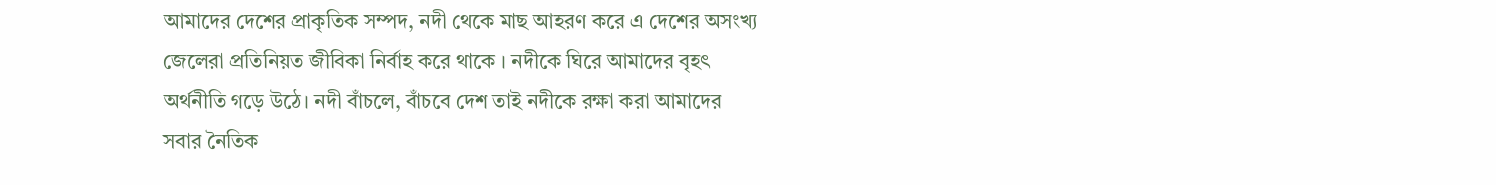আমাদের দেশের প্রাকৃতিক সম্পদ, নদী থেকে মাছ আহরণ করে এ দেশের অসংখ্য জেলেরা প্রতিনিয়ত জীবিকা নির্বাহ করে থাকে । নদীকে ঘিরে আমাদের বৃহৎ অর্থনীতি গড়ে উঠে। নদী বাঁচলে, বাঁচবে দেশ তাই নদীকে রক্ষা করা আমাদের সবার নৈতিক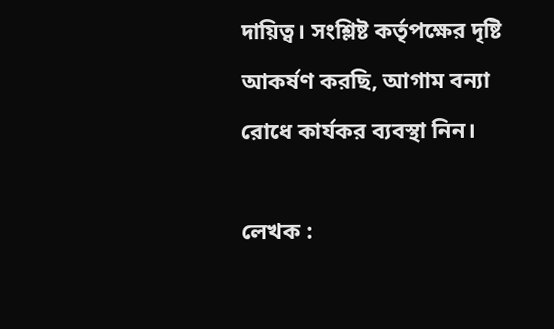দায়িত্ব। সংশ্লিষ্ট কর্তৃপক্ষের দৃষ্টি আকর্ষণ করছি, আগাম বন্যা রোধে কার্যকর ব্যবস্থা নিন।

লেখক :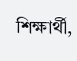শিক্ষার্থী,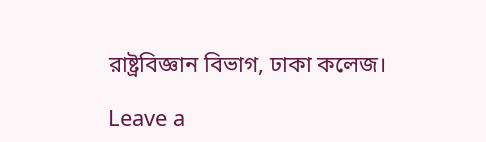রাষ্ট্রবিজ্ঞান বিভাগ, ঢাকা কলেজ।

Leave a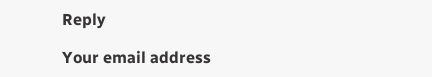Reply

Your email address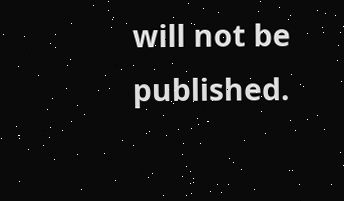will not be published.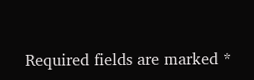Required fields are marked *